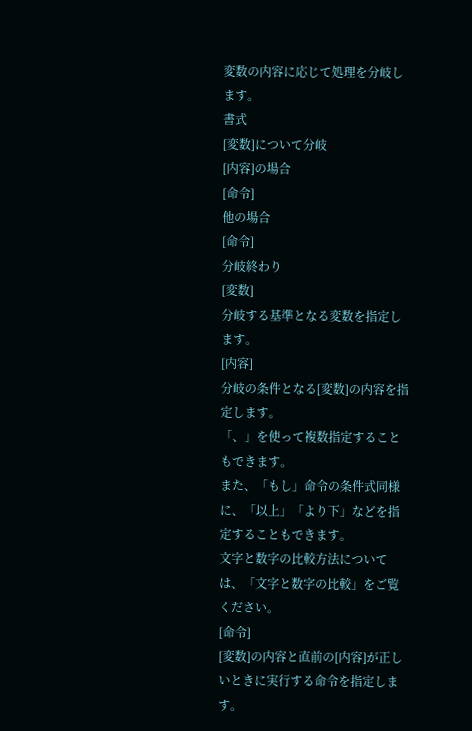変数の内容に応じて処理を分岐します。
書式
[変数]について分岐
[内容]の場合
[命令]
他の場合
[命令]
分岐終わり
[変数]
分岐する基準となる変数を指定します。
[内容]
分岐の条件となる[変数]の内容を指定します。
「、」を使って複数指定することもできます。
また、「もし」命令の条件式同様に、「以上」「より下」などを指定することもできます。
文字と数字の比較方法については、「文字と数字の比較」をご覧ください。
[命令]
[変数]の内容と直前の[内容]が正しいときに実行する命令を指定します。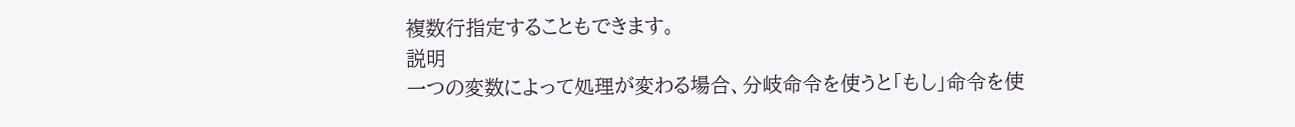複数行指定することもできます。
説明
一つの変数によって処理が変わる場合、分岐命令を使うと「もし」命令を使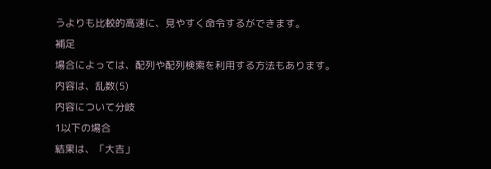うよりも比較的高速に、見やすく命令するができます。
補足
場合によっては、配列や配列検索を利用する方法もあります。
内容は、乱数(5)
内容について分岐
1以下の場合
結果は、「大吉」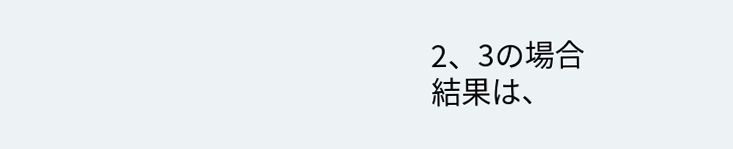2、3の場合
結果は、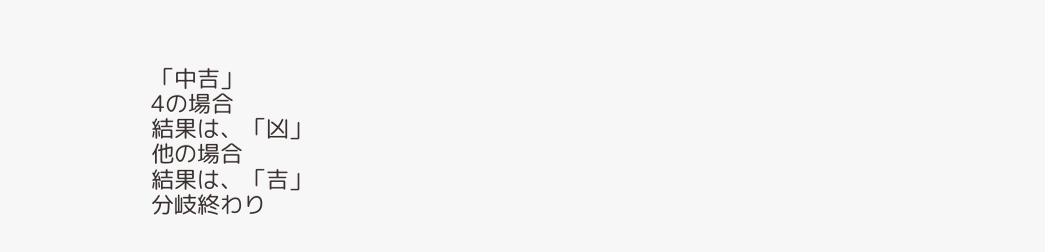「中吉」
4の場合
結果は、「凶」
他の場合
結果は、「吉」
分岐終わり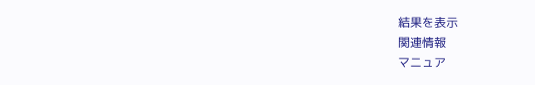結果を表示
関連情報
マニュア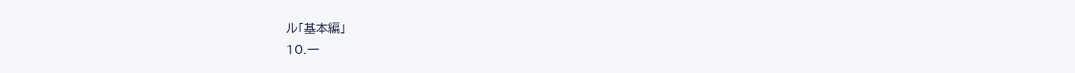ル「基本編」
10.一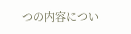つの内容につい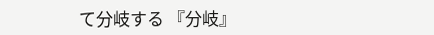て分岐する 『分岐』